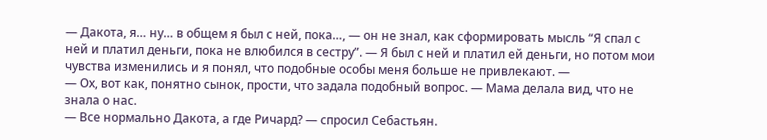— Дакота, я… ну… в общем я был с ней, пока…, — он не знал, как сформировать мысль “Я спал с ней и платил деньги, пока не влюбился в сестру”. — Я был с ней и платил ей деньги, но потом мои чувства изменились и я понял, что подобные особы меня больше не привлекают. —
— Ох, вот как, понятно сынок, прости, что задала подобный вопрос. — Мама делала вид, что не знала о нас.
— Все нормально Дакота, а где Ричард? — спросил Себастьян.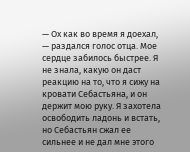— Ох как во время я доехал, — раздался голос отца. Мое сердце забилось быстрее. Я не знала, какую он даст реакцию на то, что я сижу на кровати Себастьяна, и он держит мою руку. Я захотела освободить ладонь и встать, но Себастьян сжал ее сильнее и не дал мне этого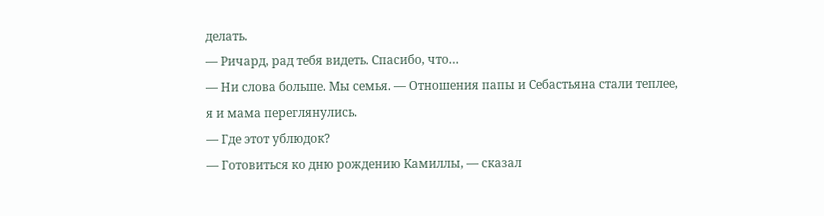делать.
— Ричард, рад тебя видеть. Спасибо, что…
— Ни слова больше. Мы семья. — Отношения папы и Себастьяна стали теплее, я и мама переглянулись.
— Где этот ублюдок?
— Готовиться ко дню рождению Камиллы, — сказал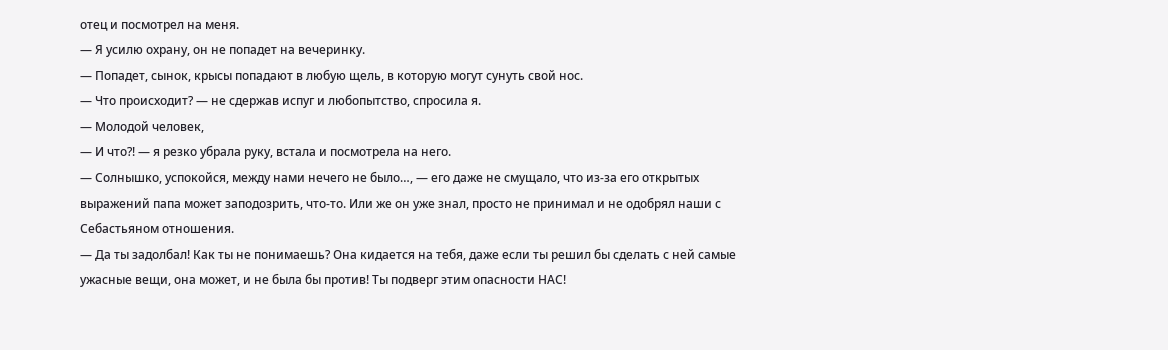отец и посмотрел на меня.
— Я усилю охрану, он не попадет на вечеринку.
— Попадет, сынок, крысы попадают в любую щель, в которую могут сунуть свой нос.
— Что происходит? — не сдержав испуг и любопытство, спросила я.
— Молодой человек,
— И что?! — я резко убрала руку, встала и посмотрела на него.
— Солнышко, успокойся, между нами нечего не было…, — его даже не смущало, что из-за его открытых выражений папа может заподозрить, что-то. Или же он уже знал, просто не принимал и не одобрял наши с Себастьяном отношения.
— Да ты задолбал! Как ты не понимаешь? Она кидается на тебя, даже если ты решил бы сделать с ней самые ужасные вещи, она может, и не была бы против! Ты подверг этим опасности НАС!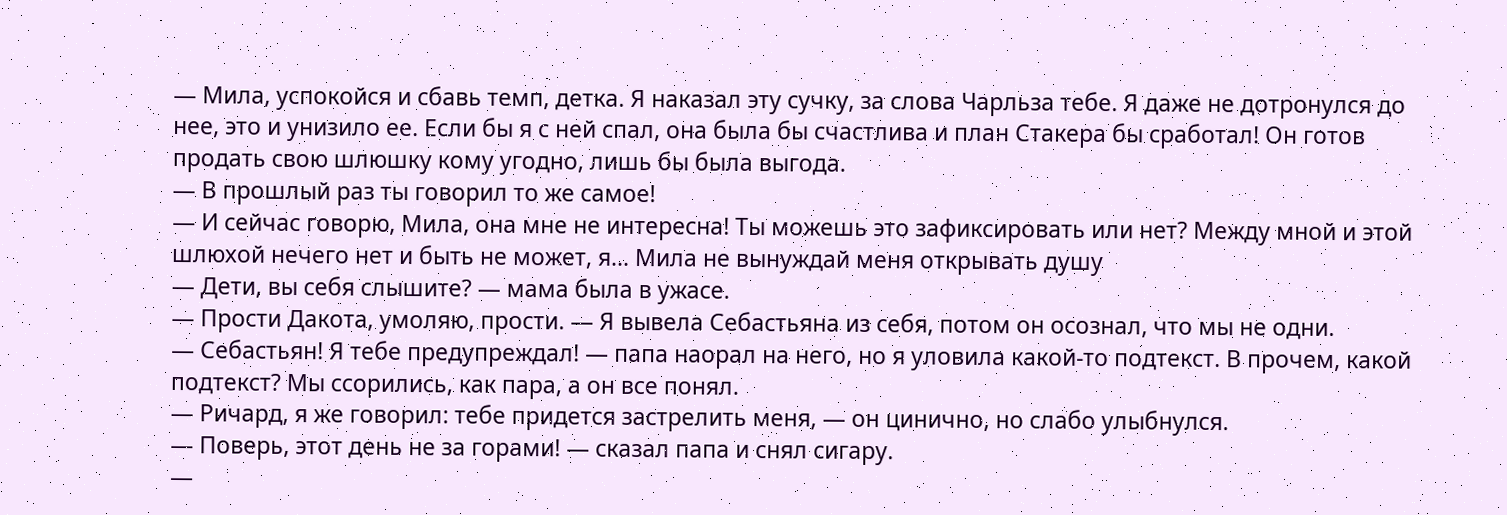— Мила, успокойся и сбавь темп, детка. Я наказал эту сучку, за слова Чарльза тебе. Я даже не дотронулся до нее, это и унизило ее. Если бы я с ней спал, она была бы счастлива и план Стакера бы сработал! Он готов продать свою шлюшку кому угодно, лишь бы была выгода.
— В прошлый раз ты говорил то же самое!
— И сейчас говорю, Мила, она мне не интересна! Ты можешь это зафиксировать или нет? Между мной и этой шлюхой нечего нет и быть не может, я… Мила не вынуждай меня открывать душу
— Дети, вы себя слышите? — мама была в ужасе.
— Прости Дакота, умоляю, прости. — Я вывела Себастьяна из себя, потом он осознал, что мы не одни.
— Себастьян! Я тебе предупреждал! — папа наорал на него, но я уловила какой-то подтекст. В прочем, какой подтекст? Мы ссорились, как пара, а он все понял.
— Ричард, я же говорил: тебе придется застрелить меня, — он цинично, но слабо улыбнулся.
— Поверь, этот день не за горами! — сказал папа и снял сигару.
—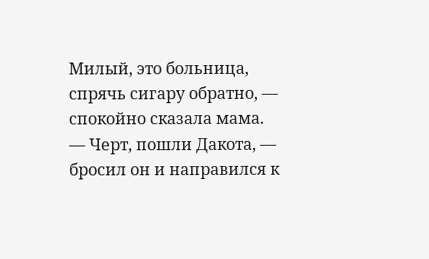Милый, это больница, спрячь сигару обратно, — спокойно сказала мама.
— Черт, пошли Дакота, — бросил он и направился к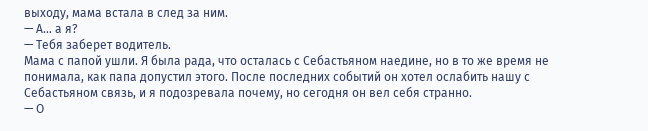выходу, мама встала в след за ним.
— А… а я?
— Тебя заберет водитель.
Мама с папой ушли. Я была рада, что осталась с Себастьяном наедине, но в то же время не понимала, как папа допустил этого. После последних событий он хотел ослабить нашу с Себастьяном связь, и я подозревала почему, но сегодня он вел себя странно.
— О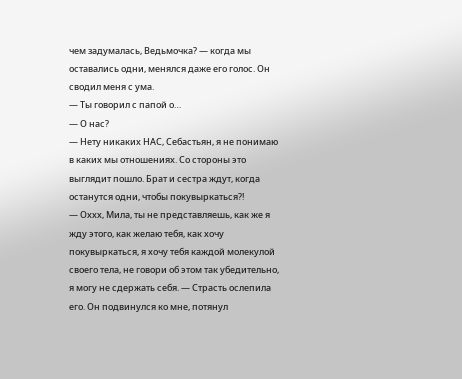чем задумалась, Ведьмочка? — когда мы оставались одни, менялся даже его голос. Он сводил меня с ума.
— Ты говорил с папой о…
— О нас?
— Нету никаких НАС, Себастьян, я не понимаю в каких мы отношениях. Со стороны это выглядит пошло. Брат и сестра ждут, когда останутся одни, чтобы покувыркаться?!
— Оххх, Мила, ты не представляешь, как же я жду этого, как желаю тебя, как хочу покувыркаться, я хочу тебя каждой молекулой своего тела, не говори об этом так убедительно, я могу не сдержать себя. — Страсть ослепила его. Он подвинулся ко мне, потянул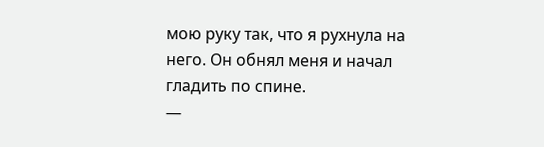мою руку так, что я рухнула на него. Он обнял меня и начал гладить по спине.
—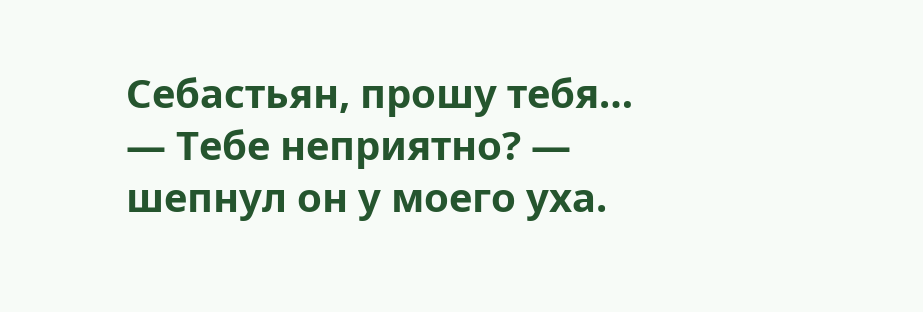Себастьян, прошу тебя…
— Тебе неприятно? — шепнул он у моего уха.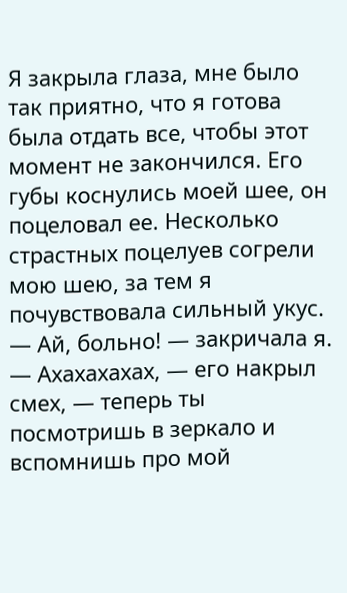Я закрыла глаза, мне было так приятно, что я готова была отдать все, чтобы этот момент не закончился. Его губы коснулись моей шее, он поцеловал ее. Несколько страстных поцелуев согрели мою шею, за тем я почувствовала сильный укус.
— Ай, больно! — закричала я.
— Ахахахахах, — его накрыл смех, — теперь ты посмотришь в зеркало и вспомнишь про мой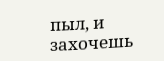пыл, и захочешь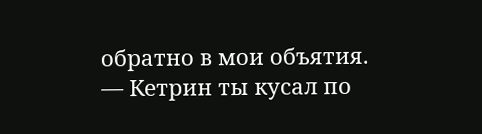обратно в мои объятия.
— Кетрин ты кусал по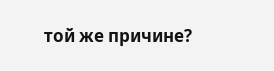той же причине?